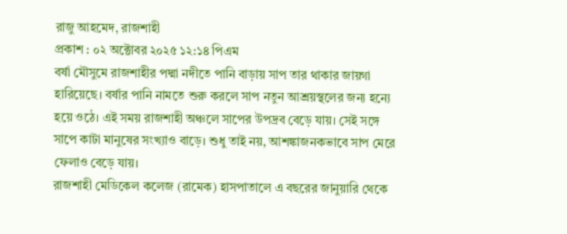রাজু আহমেদ, রাজশাহী
প্রকাশ : ০২ অক্টোবর ২০২৫ ১২:১৪ পিএম
বর্ষা মৌসুমে রাজশাহীর পদ্মা নদীতে পানি বাড়ায় সাপ তার থাকার জায়গা হারিয়েছে। বর্ষার পানি নামতে শুরু করলে সাপ নতুন আশ্রয়স্থলের জন্য হন্যে হয়ে ওঠে। এই সময় রাজশাহী অঞ্চলে সাপের উপদ্রব বেড়ে যায়। সেই সঙ্গে সাপে কাটা মানুষের সংখ্যাও বাড়ে। শুধু তাই নয়, আশঙ্কাজনকভাবে সাপ মেরে ফেলাও বেড়ে যায়।
রাজশাহী মেডিকেল কলেজ (রামেক) হাসপাতালে এ বছরের জানুয়ারি থেকে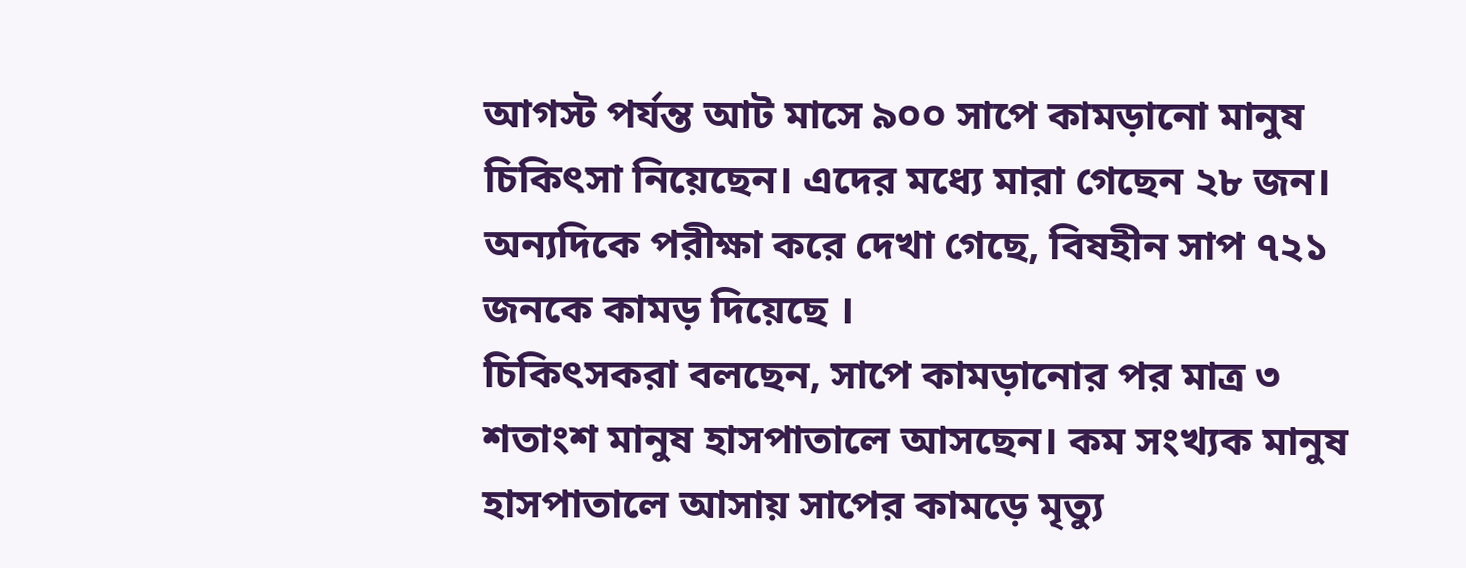আগস্ট পর্যন্ত আট মাসে ৯০০ সাপে কামড়ানো মানুষ চিকিৎসা নিয়েছেন। এদের মধ্যে মারা গেছেন ২৮ জন। অন্যদিকে পরীক্ষা করে দেখা গেছে, বিষহীন সাপ ৭২১ জনকে কামড় দিয়েছে ।
চিকিৎসকরা বলছেন, সাপে কামড়ানোর পর মাত্র ৩ শতাংশ মানুষ হাসপাতালে আসছেন। কম সংখ্যক মানুষ হাসপাতালে আসায় সাপের কামড়ে মৃত্যু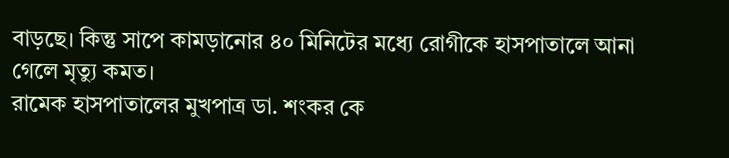বাড়ছে। কিন্তু সাপে কামড়ানোর ৪০ মিনিটের মধ্যে রোগীকে হাসপাতালে আনা গেলে মৃত্যু কমত।
রামেক হাসপাতালের মুখপাত্র ডা. শংকর কে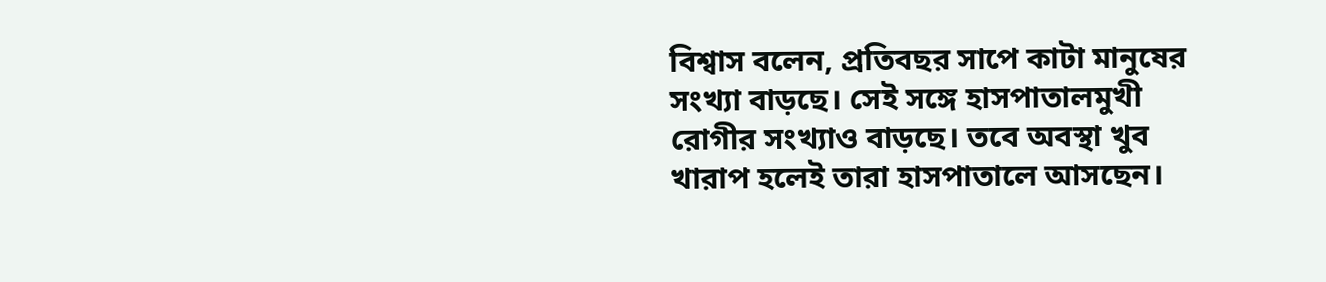বিশ্বাস বলেন, প্রতিবছর সাপে কাটা মানুষের সংখ্যা বাড়ছে। সেই সঙ্গে হাসপাতালমুখী রোগীর সংখ্যাও বাড়ছে। তবে অবস্থা খুব খারাপ হলেই তারা হাসপাতালে আসছেন।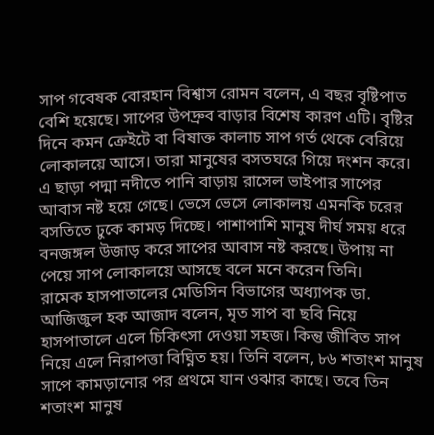সাপ গবেষক বোরহান বিশ্বাস রোমন বলেন, এ বছর বৃষ্টিপাত বেশি হয়েছে। সাপের উপদ্রুব বাড়ার বিশেষ কারণ এটি। বৃষ্টির দিনে কমন ক্রেইটে বা বিষাক্ত কালাচ সাপ গর্ত থেকে বেরিয়ে লোকালয়ে আসে। তারা মানুষের বসতঘরে গিয়ে দংশন করে। এ ছাড়া পদ্মা নদীতে পানি বাড়ায় রাসেল ভাইপার সাপের আবাস নষ্ট হয়ে গেছে। ভেসে ভেসে লোকালয় এমনকি চরের বসতিতে ঢুকে কামড় দিচ্ছে। পাশাপাশি মানুষ দীর্ঘ সময় ধরে বনজঙ্গল উজাড় করে সাপের আবাস নষ্ট করছে। উপায় না পেয়ে সাপ লোকালয়ে আসছে বলে মনে করেন তিনি।
রামেক হাসপাতালের মেডিসিন বিভাগের অধ্যাপক ডা. আজিজুল হক আজাদ বলেন, মৃত সাপ বা ছবি নিয়ে হাসপাতালে এলে চিকিৎসা দেওয়া সহজ। কিন্তু জীবিত সাপ নিয়ে এলে নিরাপত্তা বিঘ্নিত হয়। তিনি বলেন, ৮৬ শতাংশ মানুষ সাপে কামড়ানোর পর প্রথমে যান ওঝার কাছে। তবে তিন শতাংশ মানুষ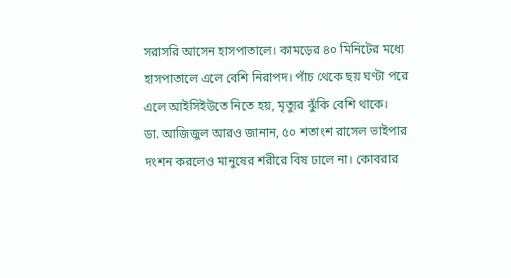সরাসরি আসেন হাসপাতালে। কামড়ের ৪০ মিনিটের মধ্যে হাসপাতালে এলে বেশি নিরাপদ। পাঁচ থেকে ছয় ঘণ্টা পরে এলে আইসিইউতে নিতে হয়, মৃত্যুর ঝুঁকি বেশি থাকে।
ডা. আজিজুল আরও জানান, ৫০ শতাংশ রাসেল ভাইপার দংশন করলেও মানুষের শরীরে বিষ ঢালে না। কোবরার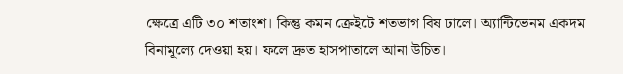ক্ষেত্রে এটি ৩০ শতাংশ। কিন্তু কমন ক্রেইটে শতভাগ বিষ ঢালে। অ্যান্টিভেনম একদম বিনামূল্যে দেওয়া হয়। ফলে দ্রুত হাসপাতালে আনা উচিত।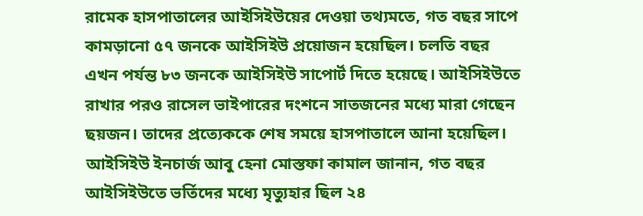রামেক হাসপাতালের আইসিইউয়ের দেওয়া তথ্যমতে, গত বছর সাপে কামড়ানো ৫৭ জনকে আইসিইউ প্রয়োজন হয়েছিল। চলতি বছর এখন পর্যন্ত ৮৩ জনকে আইসিইউ সাপোর্ট দিতে হয়েছে। আইসিইউতে রাখার পরও রাসেল ভাইপারের দংশনে সাতজনের মধ্যে মারা গেছেন ছয়জন। তাদের প্রত্যেককে শেষ সময়ে হাসপাতালে আনা হয়েছিল।
আইসিইউ ইনচার্জ আবু হেনা মোস্তফা কামাল জানান, গত বছর আইসিইউতে ভর্তিদের মধ্যে মৃত্যুহার ছিল ২৪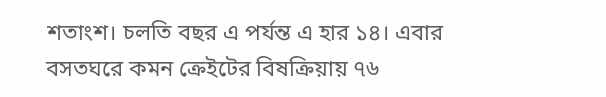শতাংশ। চলতি বছর এ পর্যন্ত এ হার ১৪। এবার বসতঘরে কমন ক্রেইটের বিষক্রিয়ায় ৭৬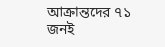আক্রান্তদের ৭১ জনই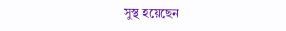সুস্থ হয়েছেন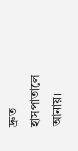দ্রুত হাসপাতালে আনায়।